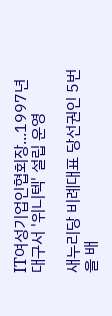IT여성기업인협회장...1997년 대구서 '위니텍' 설립 운영

새누리당 비례대표 당선권인 5번을 배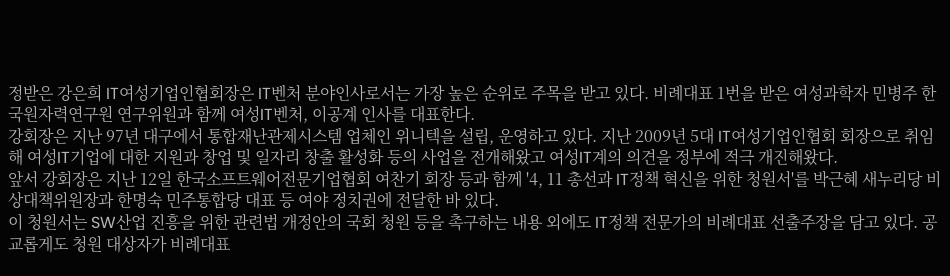정받은 강은희 IT여성기업인협회장은 IT벤처 분야인사로서는 가장 높은 순위로 주목을 받고 있다. 비례대표 1번을 받은 여성과학자 민병주 한국원자력연구원 연구위원과 함께 여성IT벤처, 이공계 인사를 대표한다.
강회장은 지난 97년 대구에서 통합재난관제시스템 업체인 위니텍을 설립, 운영하고 있다. 지난 2009년 5대 IT여성기업인협회 회장으로 취임해 여성IT기업에 대한 지원과 창업 및 일자리 창출 활성화 등의 사업을 전개해왔고 여성IT계의 의견을 정부에 적극 개진해왔다.
앞서 강회장은 지난 12일 한국소프트웨어전문기업협회 여찬기 회장 등과 함께 '4, 11 총선과 IT정책 혁신을 위한 청원서'를 박근혜 새누리당 비상대책위원장과 한명숙 민주통합당 대표 등 여야 정치권에 전달한 바 있다.
이 청원서는 SW산업 진흥을 위한 관련법 개정안의 국회 청원 등을 촉구하는 내용 외에도 IT정책 전문가의 비례대표 선출주장을 담고 있다. 공교롭게도 청원 대상자가 비례대표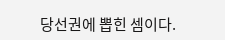당선권에 뽑힌 셈이다.